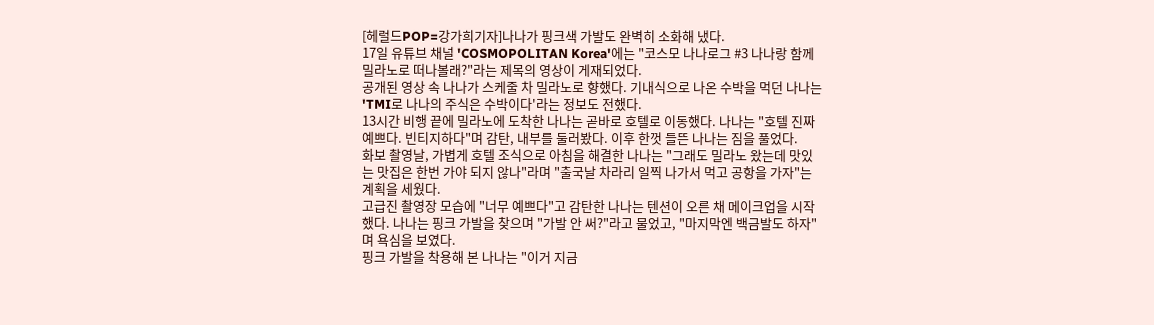[헤럴드POP=강가희기자]나나가 핑크색 가발도 완벽히 소화해 냈다.
17일 유튜브 채널 'COSMOPOLITAN Korea'에는 "코스모 나나로그 #3 나나랑 함께 밀라노로 떠나볼래?"라는 제목의 영상이 게재되었다.
공개된 영상 속 나나가 스케줄 차 밀라노로 향했다. 기내식으로 나온 수박을 먹던 나나는 'TMI로 나나의 주식은 수박이다'라는 정보도 전했다.
13시간 비행 끝에 밀라노에 도착한 나나는 곧바로 호텔로 이동했다. 나나는 "호텔 진짜 예쁘다. 빈티지하다"며 감탄, 내부를 둘러봤다. 이후 한껏 들뜬 나나는 짐을 풀었다.
화보 촬영날, 가볍게 호텔 조식으로 아침을 해결한 나나는 "그래도 밀라노 왔는데 맛있는 맛집은 한번 가야 되지 않나"라며 "출국날 차라리 일찍 나가서 먹고 공항을 가자"는 계획을 세웠다.
고급진 촬영장 모습에 "너무 예쁘다"고 감탄한 나나는 텐션이 오른 채 메이크업을 시작했다. 나나는 핑크 가발을 찾으며 "가발 안 써?"라고 물었고, "마지막엔 백금발도 하자"며 욕심을 보였다.
핑크 가발을 착용해 본 나나는 "이거 지금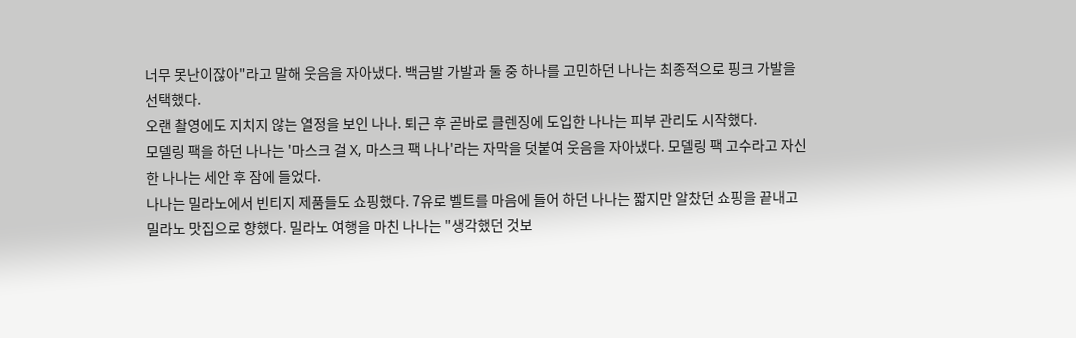너무 못난이잖아"라고 말해 웃음을 자아냈다. 백금발 가발과 둘 중 하나를 고민하던 나나는 최종적으로 핑크 가발을 선택했다.
오랜 촬영에도 지치지 않는 열정을 보인 나나. 퇴근 후 곧바로 클렌징에 도입한 나나는 피부 관리도 시작했다.
모델링 팩을 하던 나나는 '마스크 걸 X, 마스크 팩 나나'라는 자막을 덧붙여 웃음을 자아냈다. 모델링 팩 고수라고 자신한 나나는 세안 후 잠에 들었다.
나나는 밀라노에서 빈티지 제품들도 쇼핑했다. 7유로 벨트를 마음에 들어 하던 나나는 짧지만 알찼던 쇼핑을 끝내고 밀라노 맛집으로 향했다. 밀라노 여행을 마친 나나는 "생각했던 것보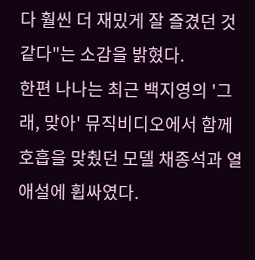다 훨씬 더 재밌게 잘 즐겼던 것 같다"는 소감을 밝혔다.
한편 나나는 최근 백지영의 '그래, 맞아' 뮤직비디오에서 함께 호흡을 맞췄던 모델 채종석과 열애설에 휩싸였다.